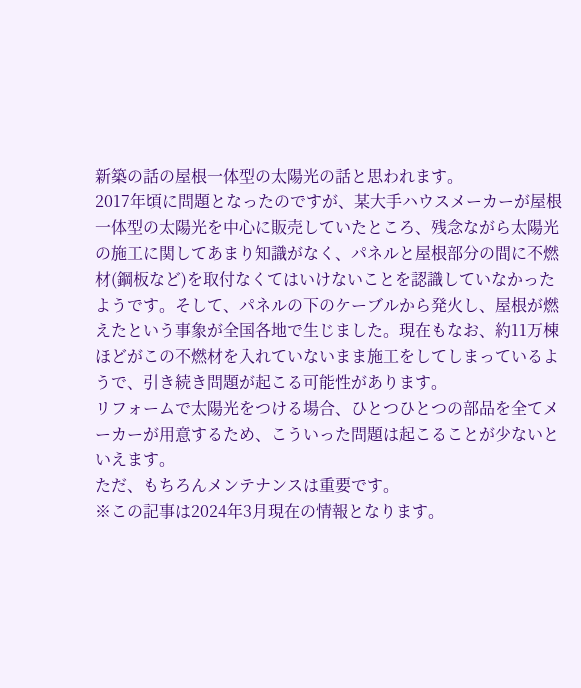新築の話の屋根一体型の太陽光の話と思われます。
2017年頃に問題となったのですが、某大手ハウスメーカーが屋根一体型の太陽光を中心に販売していたところ、残念ながら太陽光の施工に関してあまり知識がなく、パネルと屋根部分の間に不燃材(鋼板など)を取付なくてはいけないことを認識していなかったようです。そして、パネルの下のケーブルから発火し、屋根が燃えたという事象が全国各地で生じました。現在もなお、約11万棟ほどがこの不燃材を入れていないまま施工をしてしまっているようで、引き続き問題が起こる可能性があります。
リフォームで太陽光をつける場合、ひとつひとつの部品を全てメーカーが用意するため、こういった問題は起こることが少ないといえます。
ただ、もちろんメンテナンスは重要です。
※この記事は2024年3月現在の情報となります。